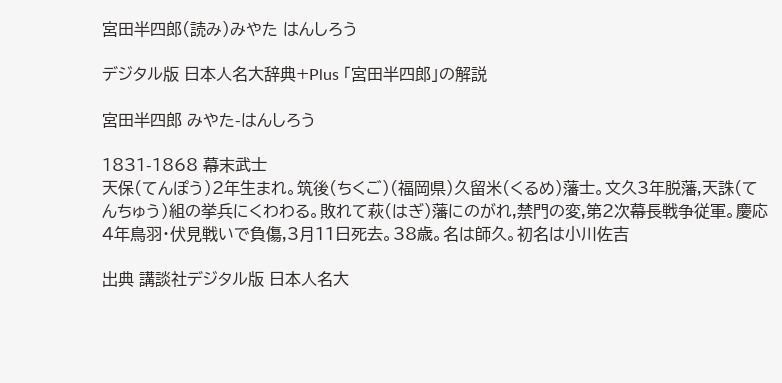宮田半四郎(読み)みやた はんしろう

デジタル版 日本人名大辞典+Plus 「宮田半四郎」の解説

宮田半四郎 みやた-はんしろう

1831-1868 幕末武士
天保(てんぽう)2年生まれ。筑後(ちくご)(福岡県)久留米(くるめ)藩士。文久3年脱藩,天誅(てんちゅう)組の挙兵にくわわる。敗れて萩(はぎ)藩にのがれ,禁門の変,第2次幕長戦争従軍。慶応4年鳥羽・伏見戦いで負傷,3月11日死去。38歳。名は師久。初名は小川佐吉

出典 講談社デジタル版 日本人名大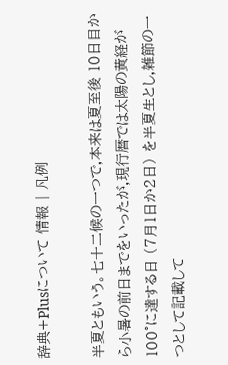辞典+Plusについて 情報 | 凡例

半夏ともいう。七十二候の一つで,本来は夏至後 10日目から小暑の前日までをいったが,現行暦では太陽の黄経が 100°に達する日 (7月1日か2日) を半夏生とし,雑節の一つとして記載して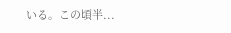いる。この頃半...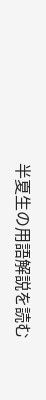半夏生の用語解説を読む